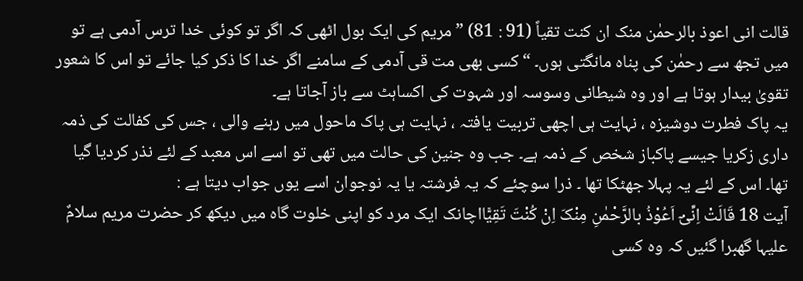قالت انی اعوذ بالرحمٰن منک ان کنت تقیاً (91 : 81) ” مریم کی ایک بول اٹھی کہ اگر تو کوئی خدا ترس آدمی ہے تو میں تجھ سے رحمٰن کی پناہ مانگتی ہوں۔ “ کسی بھی مت قی آدمی کے سامنے اگر خدا کا ذکر کیا جائے تو اس کا شعور تقویٰ بیدار ہوتا ہے اور وہ شیطانی وسوسہ اور شہوت کی اکساہٹ سے باز آجاتا ہے۔
یہ پاک فطرت دوشیزہ ، نہایت ہی اچھی تربیت یافتہ ، نہایت ہی پاک ماحول میں رہنے والی ، جس کی کفالت کی ذمہ داری زکریا جیسے پاکباز شخص کے ذمہ ہے۔ جب وہ جنین کی حالت میں تھی تو اسے اس معبد کے لئے نذر کردیا گیا تھا۔ اس کے لئے یہ پہلا جھٹکا تھا ۔ ذرا سوچئے کہ یہ فرشتہ یا یہ نوجوان اسے یوں جواب دیتا ہے :
آیت 18 قَالَتْ اِنِّیْٓ اَعُوْذُ بالرَّحْمٰنِ مِنْکَ اِنْ کُنْتَ تَقِیًّااچانک ایک مرد کو اپنی خلوت گاہ میں دیکھ کر حضرت مریم سلامٌ علیہا گھبرا گئیں کہ وہ کسی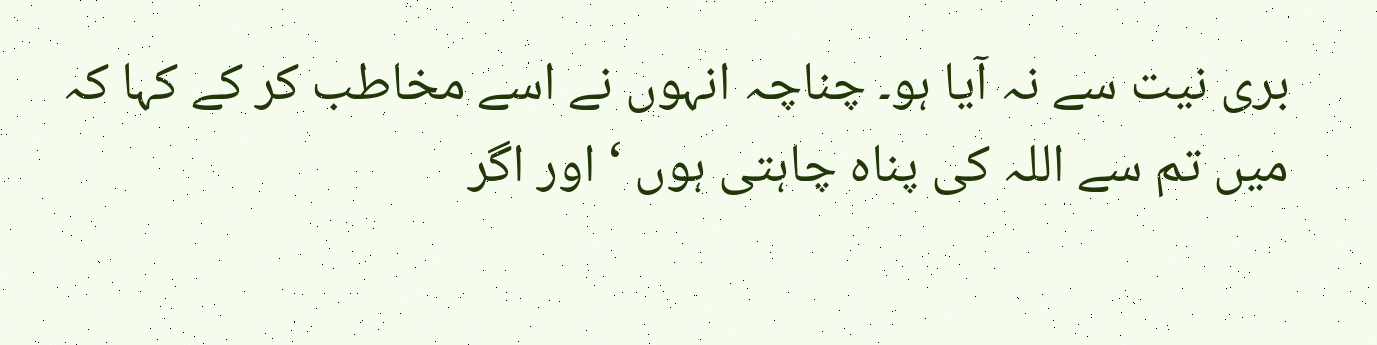بری نیت سے نہ آیا ہو۔ چناچہ انہوں نے اسے مخاطب کر کے کہا کہ میں تم سے اللہ کی پناہ چاہتی ہوں ‘ اور اگر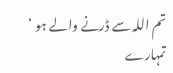تم اللہ سے ڈرنے والے ہو ‘ تمہارے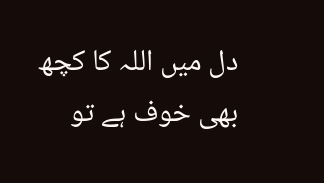دل میں اللہ کا کچھ بھی خوف ہے تو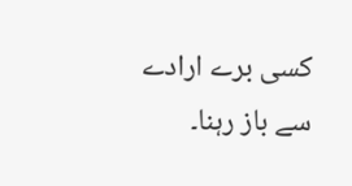کسی برے ارادے سے باز رہنا۔